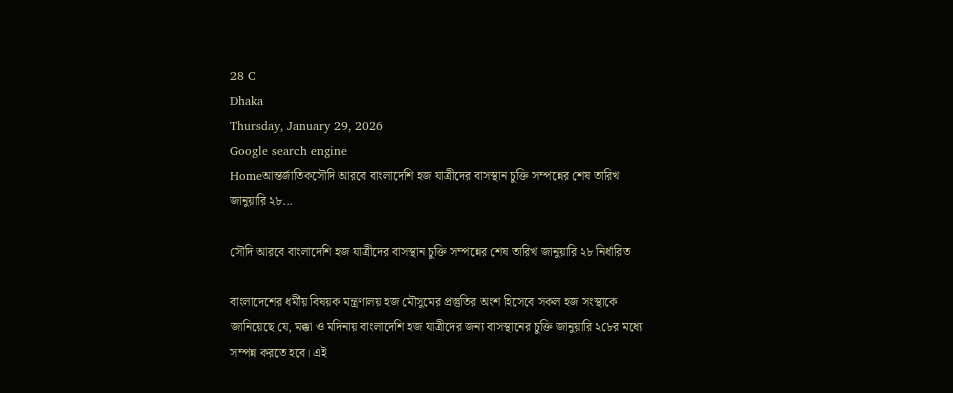28 C
Dhaka
Thursday, January 29, 2026
Google search engine
Homeআন্তর্জাতিকসৌদি আরবে বাংলাদেশি হজ যাত্রীদের বাসস্থান চুক্তি সম্পন্নের শেষ তারিখ জানুয়ারি ২৮...

সৌদি আরবে বাংলাদেশি হজ যাত্রীদের বাসস্থান চুক্তি সম্পন্নের শেষ তারিখ জানুয়ারি ২৮ নির্ধারিত

বাংলাদেশের ধর্মীয় বিষয়ক মন্ত্রণালয় হজ মৌসুমের প্রস্তুতির অংশ হিসেবে সকল হজ সংস্থাকে জানিয়েছে যে, মক্কা ও মদিনায় বাংলাদেশি হজ যাত্রীদের জন্য বাসস্থানের চুক্তি জানুয়ারি ২৮ের মধ্যে সম্পন্ন করতে হবে। এই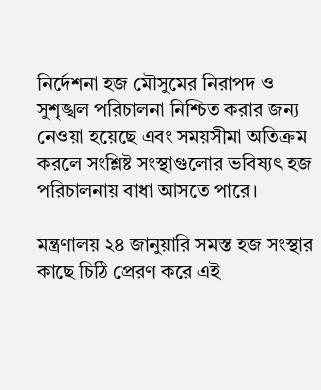নির্দেশনা হজ মৌসুমের নিরাপদ ও সুশৃঙ্খল পরিচালনা নিশ্চিত করার জন্য নেওয়া হয়েছে এবং সময়সীমা অতিক্রম করলে সংশ্লিষ্ট সংস্থাগুলোর ভবিষ্যৎ হজ পরিচালনায় বাধা আসতে পারে।

মন্ত্রণালয় ২৪ জানুয়ারি সমস্ত হজ সংস্থার কাছে চিঠি প্রেরণ করে এই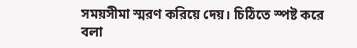সময়সীমা স্মরণ করিয়ে দেয়। চিঠিতে স্পষ্ট করে বলা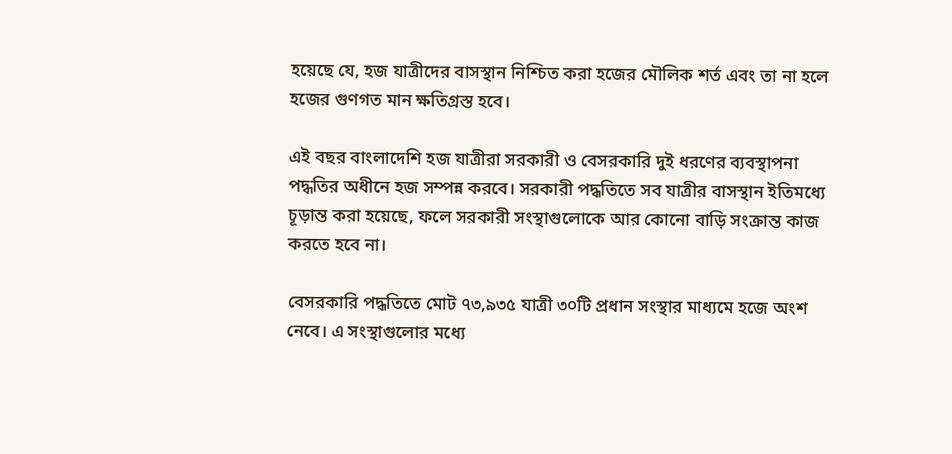হয়েছে যে, হজ যাত্রীদের বাসস্থান নিশ্চিত করা হজের মৌলিক শর্ত এবং তা না হলে হজের গুণগত মান ক্ষতিগ্রস্ত হবে।

এই বছর বাংলাদেশি হজ যাত্রীরা সরকারী ও বেসরকারি দুই ধরণের ব্যবস্থাপনা পদ্ধতির অধীনে হজ সম্পন্ন করবে। সরকারী পদ্ধতিতে সব যাত্রীর বাসস্থান ইতিমধ্যে চূড়ান্ত করা হয়েছে, ফলে সরকারী সংস্থাগুলোকে আর কোনো বাড়ি সংক্রান্ত কাজ করতে হবে না।

বেসরকারি পদ্ধতিতে মোট ৭৩,৯৩৫ যাত্রী ৩০টি প্রধান সংস্থার মাধ্যমে হজে অংশ নেবে। এ সংস্থাগুলোর মধ্যে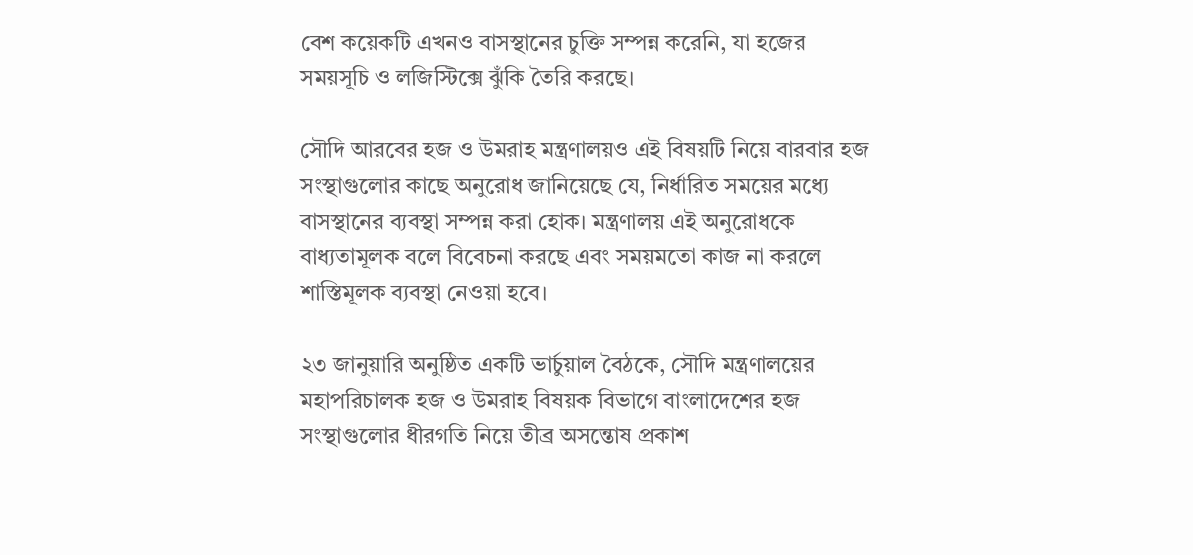বেশ কয়েকটি এখনও বাসস্থানের চুক্তি সম্পন্ন করেনি, যা হজের সময়সূচি ও লজিস্টিক্সে ঝুঁকি তৈরি করছে।

সৌদি আরবের হজ ও উমরাহ মন্ত্রণালয়ও এই বিষয়টি নিয়ে বারবার হজ সংস্থাগুলোর কাছে অনুরোধ জানিয়েছে যে, নির্ধারিত সময়ের মধ্যে বাসস্থানের ব্যবস্থা সম্পন্ন করা হোক। মন্ত্রণালয় এই অনুরোধকে বাধ্যতামূলক বলে বিবেচনা করছে এবং সময়মতো কাজ না করলে শাস্তিমূলক ব্যবস্থা নেওয়া হবে।

২৩ জানুয়ারি অনুষ্ঠিত একটি ভার্চুয়াল বৈঠকে, সৌদি মন্ত্রণালয়ের মহাপরিচালক হজ ও উমরাহ বিষয়ক বিভাগে বাংলাদেশের হজ সংস্থাগুলোর ধীরগতি নিয়ে তীব্র অসন্তোষ প্রকাশ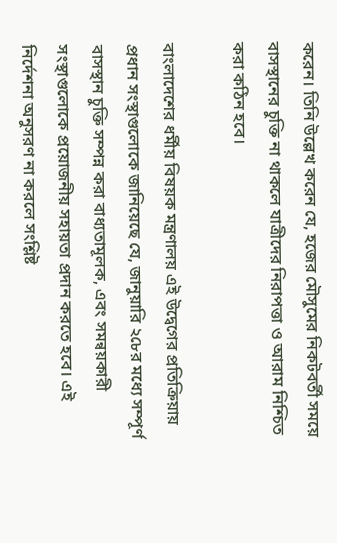করেন। তিনি উল্লেখ করেন যে, হজের মৌসুমের নিকটবর্তী সময়ে বাসস্থানের চুক্তি না থাকলে যাত্রীদের নিরাপত্তা ও আরাম নিশ্চিত করা কঠিন হবে।

বাংলাদেশের ধর্মীয় বিষয়ক মন্ত্রণালয় এই উদ্বেগের প্রতিক্রিয়ায় প্রধান সংস্থাগুলোকে জানিয়েছে যে, জানুয়ারি ২৮ের মধ্যে সম্পূর্ণ বাসস্থান চুক্তি সম্পন্ন করা বাধ্যতামূলক, এবং সমন্বয়কারী সংস্থাগুলোকে প্রয়োজনীয় সহায়তা প্রদান করতে হবে। এই নির্দেশনা অনুসরণ না করলে সংশ্লিষ্ট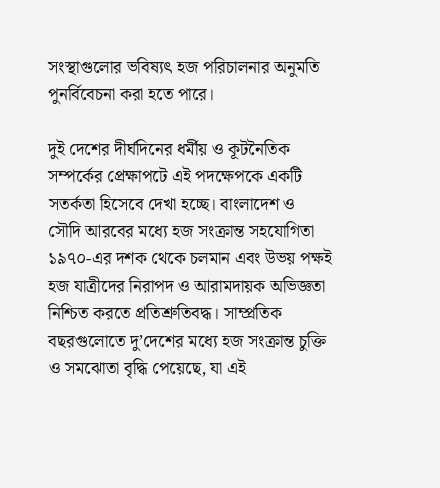সংস্থাগুলোর ভবিষ্যৎ হজ পরিচালনার অনুমতি পুনর্বিবেচনা করা হতে পারে।

দুই দেশের দীর্ঘদিনের ধর্মীয় ও কূটনৈতিক সম্পর্কের প্রেক্ষাপটে এই পদক্ষেপকে একটি সতর্কতা হিসেবে দেখা হচ্ছে। বাংলাদেশ ও সৌদি আরবের মধ্যে হজ সংক্রান্ত সহযোগিতা ১৯৭০-এর দশক থেকে চলমান এবং উভয় পক্ষই হজ যাত্রীদের নিরাপদ ও আরামদায়ক অভিজ্ঞতা নিশ্চিত করতে প্রতিশ্রুতিবদ্ধ। সাম্প্রতিক বছরগুলোতে দু’দেশের মধ্যে হজ সংক্রান্ত চুক্তি ও সমঝোতা বৃদ্ধি পেয়েছে, যা এই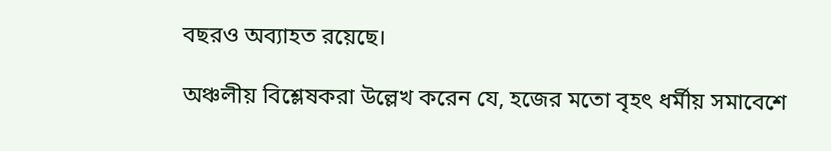বছরও অব্যাহত রয়েছে।

অঞ্চলীয় বিশ্লেষকরা উল্লেখ করেন যে, হজের মতো বৃহৎ ধর্মীয় সমাবেশে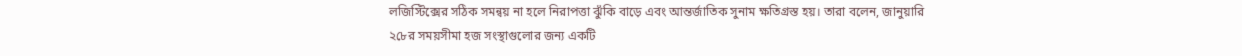লজিস্টিক্সের সঠিক সমন্বয় না হলে নিরাপত্তা ঝুঁকি বাড়ে এবং আন্তর্জাতিক সুনাম ক্ষতিগ্রস্ত হয়। তারা বলেন, জানুয়ারি ২৮ের সময়সীমা হজ সংস্থাগুলোর জন্য একটি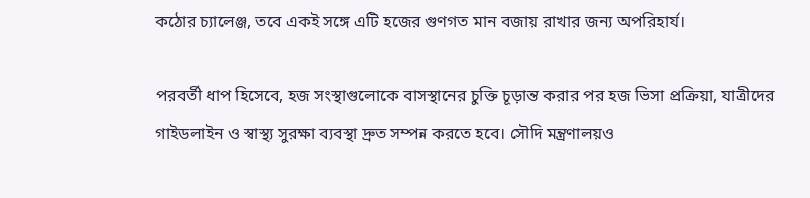কঠোর চ্যালেঞ্জ, তবে একই সঙ্গে এটি হজের গুণগত মান বজায় রাখার জন্য অপরিহার্য।

পরবর্তী ধাপ হিসেবে, হজ সংস্থাগুলোকে বাসস্থানের চুক্তি চূড়ান্ত করার পর হজ ভিসা প্রক্রিয়া, যাত্রীদের গাইডলাইন ও স্বাস্থ্য সুরক্ষা ব্যবস্থা দ্রুত সম্পন্ন করতে হবে। সৌদি মন্ত্রণালয়ও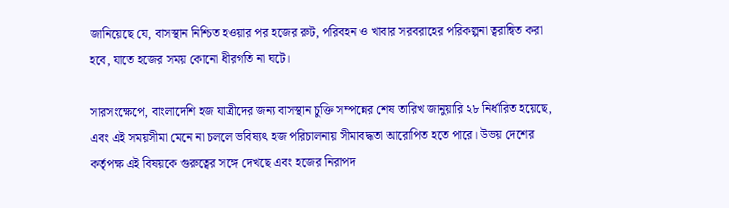জানিয়েছে যে, বাসস্থান নিশ্চিত হওয়ার পর হজের রুট, পরিবহন ও খাবার সরবরাহের পরিকল্পনা ত্বরান্বিত করা হবে, যাতে হজের সময় কোনো ধীরগতি না ঘটে।

সারসংক্ষেপে, বাংলাদেশি হজ যাত্রীদের জন্য বাসস্থান চুক্তি সম্পন্নের শেষ তারিখ জানুয়ারি ২৮ নির্ধারিত হয়েছে, এবং এই সময়সীমা মেনে না চললে ভবিষ্যৎ হজ পরিচালনায় সীমাবদ্ধতা আরোপিত হতে পারে। উভয় দেশের কর্তৃপক্ষ এই বিষয়কে গুরুত্বের সঙ্গে দেখছে এবং হজের নিরাপদ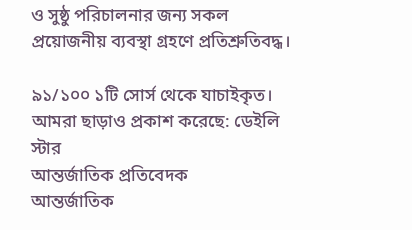ও সুষ্ঠু পরিচালনার জন্য সকল প্রয়োজনীয় ব্যবস্থা গ্রহণে প্রতিশ্রুতিবদ্ধ।

৯১/১০০ ১টি সোর্স থেকে যাচাইকৃত।
আমরা ছাড়াও প্রকাশ করেছে: ডেইলি স্টার
আন্তর্জাতিক প্রতিবেদক
আন্তর্জাতিক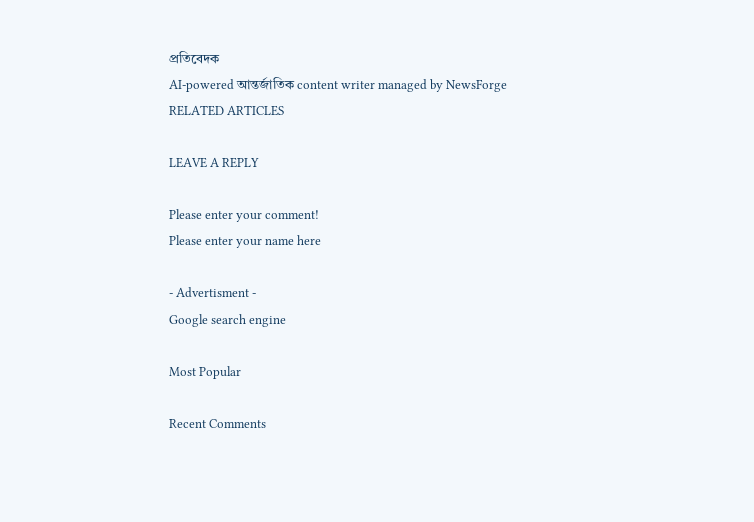প্রতিবেদক
AI-powered আন্তর্জাতিক content writer managed by NewsForge
RELATED ARTICLES

LEAVE A REPLY

Please enter your comment!
Please enter your name here

- Advertisment -
Google search engine

Most Popular

Recent Comments